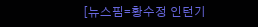[뉴스핌=황수정 인턴기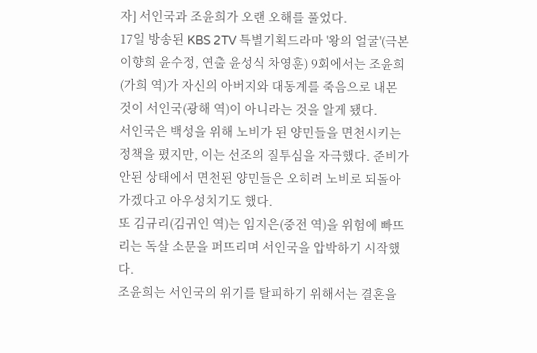자] 서인국과 조윤희가 오랜 오해를 풀었다.
17일 방송된 KBS 2TV 특별기획드라마 '왕의 얼굴'(극본 이향희 윤수정, 연출 윤성식 차영훈) 9회에서는 조윤희(가희 역)가 자신의 아버지와 대동계를 죽음으로 내몬 것이 서인국(광해 역)이 아니라는 것을 알게 됐다.
서인국은 백성을 위해 노비가 된 양민들을 면천시키는 정책을 폈지만, 이는 선조의 질투심을 자극했다. 준비가 안된 상태에서 면천된 양민들은 오히려 노비로 되돌아가겠다고 아우성치기도 했다.
또 김규리(김귀인 역)는 임지은(중전 역)을 위험에 빠뜨리는 독살 소문을 퍼뜨리며 서인국을 압박하기 시작했다.
조윤희는 서인국의 위기를 탈피하기 위해서는 결혼을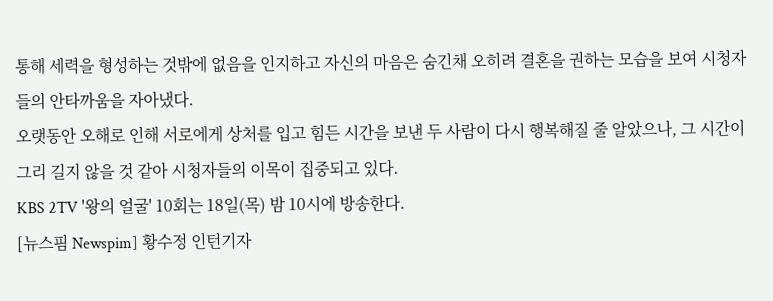통해 세력을 형성하는 것밖에 없음을 인지하고 자신의 마음은 숨긴채 오히려 결혼을 권하는 모습을 보여 시청자들의 안타까움을 자아냈다.
오랫동안 오해로 인해 서로에게 상처를 입고 힘든 시간을 보낸 두 사람이 다시 행복해질 줄 알았으나, 그 시간이 그리 길지 않을 것 같아 시청자들의 이목이 집중되고 있다.
KBS 2TV '왕의 얼굴' 10회는 18일(목) 밤 10시에 방송한다.
[뉴스핌 Newspim] 황수정 인턴기자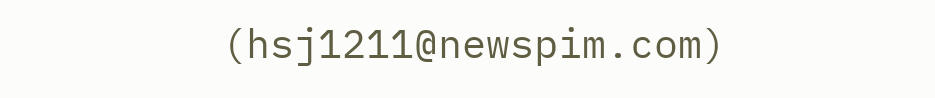(hsj1211@newspim.com)